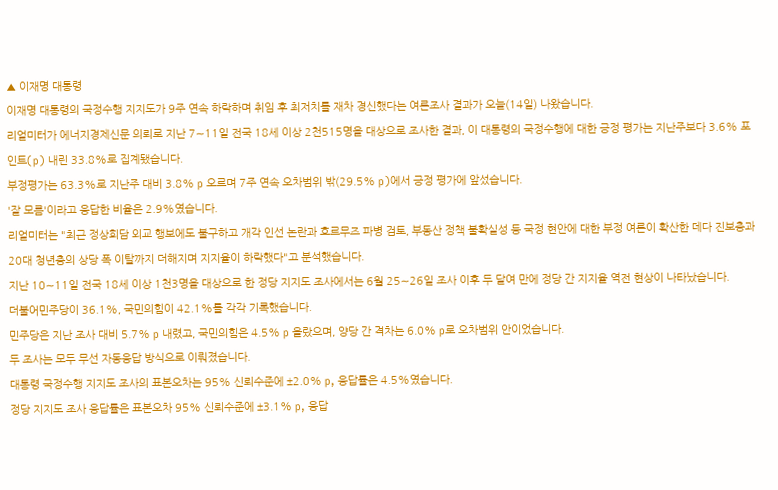▲ 이재명 대통령
이재명 대통령의 국정수행 지지도가 9주 연속 하락하며 취임 후 최저치를 재차 경신했다는 여론조사 결과가 오늘(14일) 나왔습니다.
리얼미터가 에너지경제신문 의뢰로 지난 7∼11일 전국 18세 이상 2천515명을 대상으로 조사한 결과, 이 대통령의 국정수행에 대한 긍정 평가는 지난주보다 3.6% 포인트(p) 내린 33.8%로 집계됐습니다.
부정평가는 63.3%로 지난주 대비 3.8% p 오르며 7주 연속 오차범위 밖(29.5% p)에서 긍정 평가에 앞섰습니다.
'잘 모름'이라고 응답한 비율은 2.9%였습니다.
리얼미터는 "최근 정상회담 외교 행보에도 불구하고 개각 인선 논란과 호르무즈 파병 검토, 부동산 정책 불확실성 등 국정 현안에 대한 부정 여론이 확산한 데다 진보층과 20대 청년층의 상당 폭 이탈까지 더해지며 지지율이 하락했다"고 분석했습니다.
지난 10∼11일 전국 18세 이상 1천3명을 대상으로 한 정당 지지도 조사에서는 6월 25∼26일 조사 이후 두 달여 만에 정당 간 지지율 역전 현상이 나타났습니다.
더불어민주당이 36.1%, 국민의힘이 42.1%를 각각 기록했습니다.
민주당은 지난 조사 대비 5.7% p 내렸고, 국민의힘은 4.5% p 올랐으며, 양당 간 격차는 6.0% p로 오차범위 안이었습니다.
두 조사는 모두 무선 자동응답 방식으로 이뤄졌습니다.
대통령 국정수행 지지도 조사의 표본오차는 95% 신뢰수준에 ±2.0% p, 응답률은 4.5%였습니다.
정당 지지도 조사 응답률은 표본오차 95% 신뢰수준에 ±3.1% p, 응답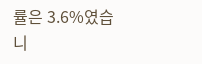률은 3.6%였습니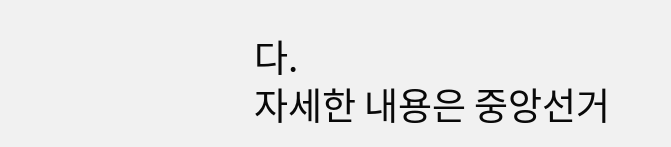다.
자세한 내용은 중앙선거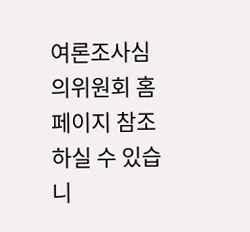여론조사심의위원회 홈페이지 참조하실 수 있습니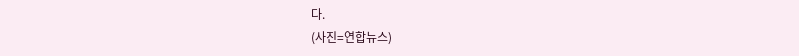다.
(사진=연합뉴스)